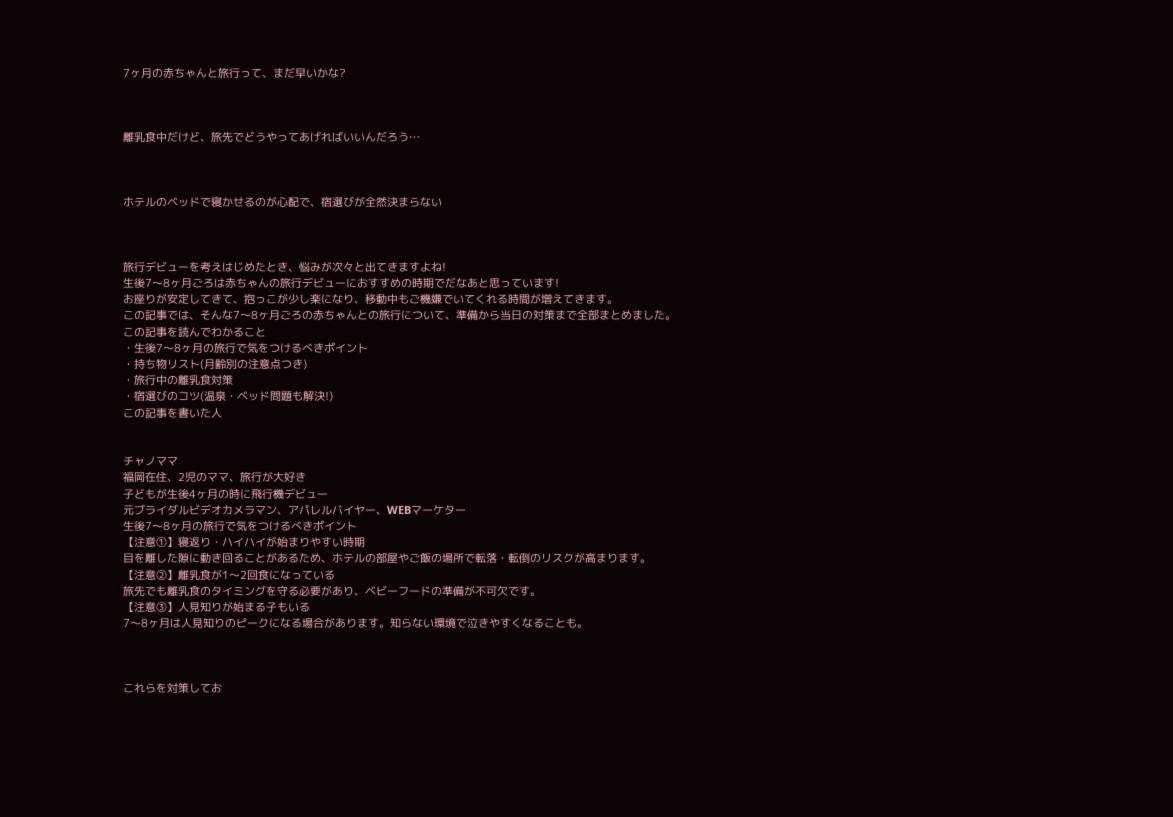7ヶ月の赤ちゃんと旅行って、まだ早いかな?



離乳食中だけど、旅先でどうやってあげればいいんだろう…



ホテルのベッドで寝かせるのが心配で、宿選びが全然決まらない



旅行デビューを考えはじめたとき、悩みが次々と出てきますよね!
生後7〜8ヶ月ごろは赤ちゃんの旅行デビューにおすすめの時期でだなあと思っています!
お座りが安定してきて、抱っこが少し楽になり、移動中もご機嫌でいてくれる時間が増えてきます。
この記事では、そんな7〜8ヶ月ごろの赤ちゃんとの旅行について、準備から当日の対策まで全部まとめました。
この記事を読んでわかること
・生後7〜8ヶ月の旅行で気をつけるべきポイント
・持ち物リスト(月齢別の注意点つき)
・旅行中の離乳食対策
・宿選びのコツ(温泉・ベッド問題も解決!)
この記事を書いた人


チャノママ
福岡在住、2児のママ、旅行が大好き
子どもが生後4ヶ月の時に飛行機デビュー
元ブライダルビデオカメラマン、アパレルバイヤー、WEBマーケター
生後7〜8ヶ月の旅行で気をつけるべきポイント
【注意①】寝返り・ハイハイが始まりやすい時期
目を離した隙に動き回ることがあるため、ホテルの部屋やご飯の場所で転落・転倒のリスクが高まります。
【注意②】離乳食が1〜2回食になっている
旅先でも離乳食のタイミングを守る必要があり、ベビーフードの準備が不可欠です。
【注意③】人見知りが始まる子もいる
7〜8ヶ月は人見知りのピークになる場合があります。知らない環境で泣きやすくなることも。



これらを対策してお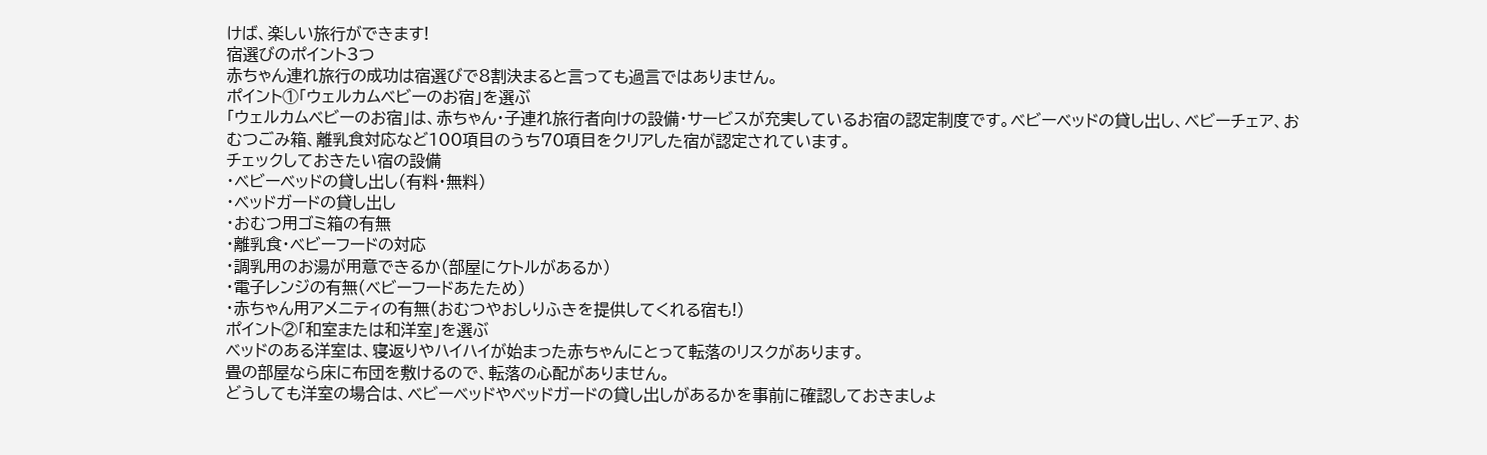けば、楽しい旅行ができます!
宿選びのポイント3つ
赤ちゃん連れ旅行の成功は宿選びで8割決まると言っても過言ではありません。
ポイント①「ウェルカムベビーのお宿」を選ぶ
「ウェルカムベビーのお宿」は、赤ちゃん・子連れ旅行者向けの設備・サービスが充実しているお宿の認定制度です。ベビーベッドの貸し出し、ベビーチェア、おむつごみ箱、離乳食対応など100項目のうち70項目をクリアした宿が認定されています。
チェックしておきたい宿の設備
・ベビーベッドの貸し出し(有料・無料)
・ベッドガードの貸し出し
・おむつ用ゴミ箱の有無
・離乳食・ベビーフードの対応
・調乳用のお湯が用意できるか(部屋にケトルがあるか)
・電子レンジの有無(ベビーフードあたため)
・赤ちゃん用アメニティの有無(おむつやおしりふきを提供してくれる宿も!)
ポイント②「和室または和洋室」を選ぶ
ベッドのある洋室は、寝返りやハイハイが始まった赤ちゃんにとって転落のリスクがあります。
畳の部屋なら床に布団を敷けるので、転落の心配がありません。
どうしても洋室の場合は、ベビーベッドやベッドガードの貸し出しがあるかを事前に確認しておきましょ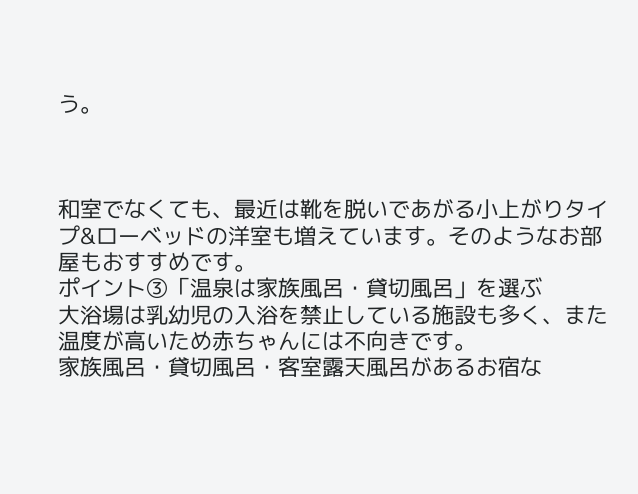う。



和室でなくても、最近は靴を脱いであがる小上がりタイプ&ローベッドの洋室も増えています。そのようなお部屋もおすすめです。
ポイント③「温泉は家族風呂・貸切風呂」を選ぶ
大浴場は乳幼児の入浴を禁止している施設も多く、また温度が高いため赤ちゃんには不向きです。
家族風呂・貸切風呂・客室露天風呂があるお宿な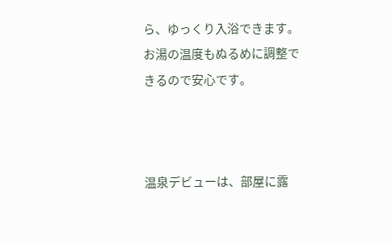ら、ゆっくり入浴できます。お湯の温度もぬるめに調整できるので安心です。



温泉デビューは、部屋に露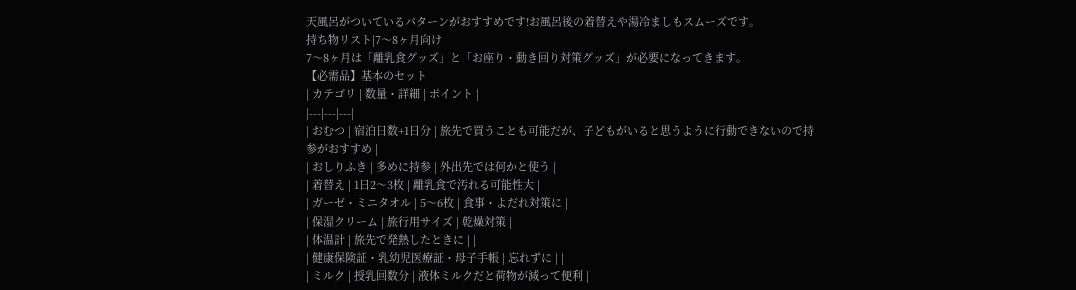天風呂がついているパターンがおすすめです!お風呂後の着替えや湯冷ましもスムーズです。
持ち物リスト|7〜8ヶ月向け
7〜8ヶ月は「離乳食グッズ」と「お座り・動き回り対策グッズ」が必要になってきます。
【必需品】基本のセット
| カテゴリ | 数量・詳細 | ポイント |
|---|---|---|
| おむつ | 宿泊日数+1日分 | 旅先で買うことも可能だが、子どもがいると思うように行動できないので持参がおすすめ |
| おしりふき | 多めに持参 | 外出先では何かと使う |
| 着替え | 1日2〜3枚 | 離乳食で汚れる可能性大 |
| ガーゼ・ミニタオル | 5〜6枚 | 食事・よだれ対策に |
| 保湿クリーム | 旅行用サイズ | 乾燥対策 |
| 体温計 | 旅先で発熱したときに | |
| 健康保険証・乳幼児医療証・母子手帳 | 忘れずに | |
| ミルク | 授乳回数分 | 液体ミルクだと荷物が減って便利 |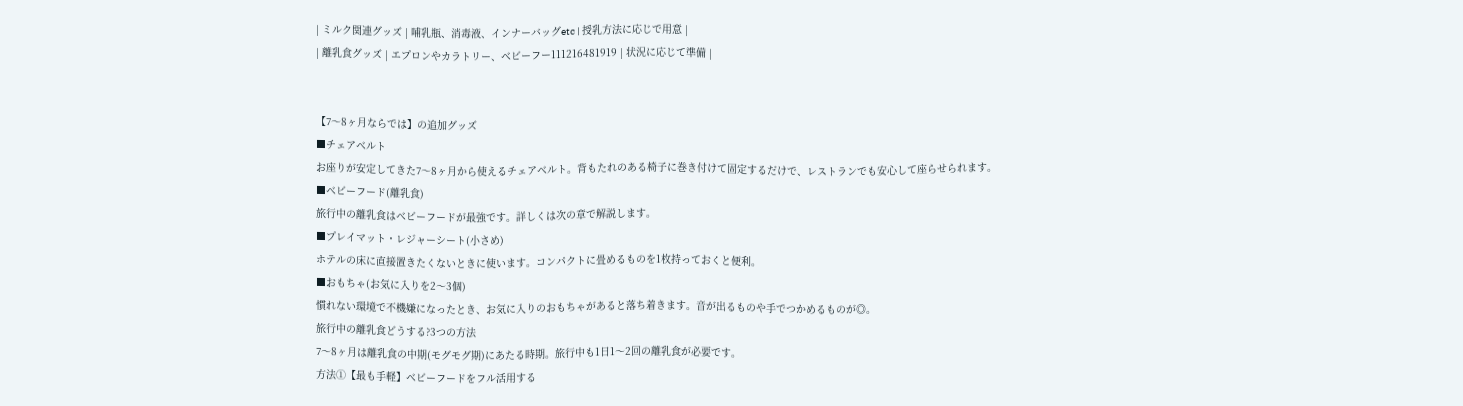| ミルク関連グッズ | 哺乳瓶、消毒液、インナーバッグetc | 授乳方法に応じで用意 |
| 離乳食グッズ | エプロンやカラトリー、ベビーフー111216481919 | 状況に応じて準備 |


【7〜8ヶ月ならでは】の追加グッズ
■チェアベルト
お座りが安定してきた7〜8ヶ月から使えるチェアベルト。背もたれのある椅子に巻き付けて固定するだけで、レストランでも安心して座らせられます。
■ベビーフード(離乳食)
旅行中の離乳食はベビーフードが最強です。詳しくは次の章で解説します。
■プレイマット・レジャーシート(小さめ)
ホテルの床に直接置きたくないときに使います。コンパクトに畳めるものを1枚持っておくと便利。
■おもちゃ(お気に入りを2〜3個)
慣れない環境で不機嫌になったとき、お気に入りのおもちゃがあると落ち着きます。音が出るものや手でつかめるものが◎。
旅行中の離乳食どうする?3つの方法
7〜8ヶ月は離乳食の中期(モグモグ期)にあたる時期。旅行中も1日1〜2回の離乳食が必要です。
方法①【最も手軽】ベビーフードをフル活用する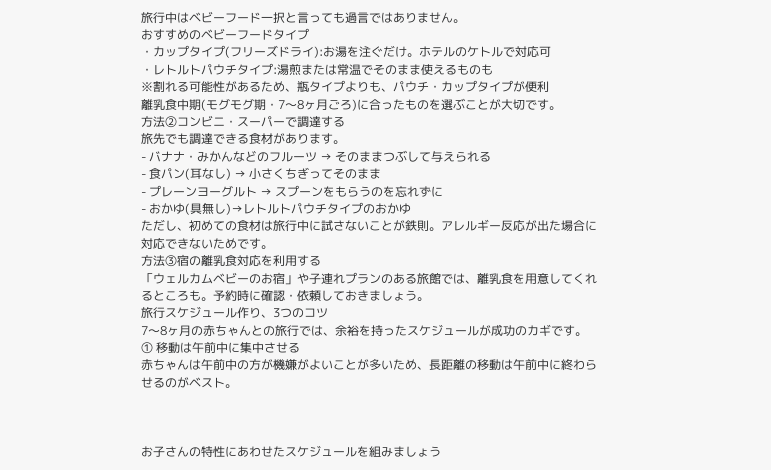旅行中はベビーフード一択と言っても過言ではありません。
おすすめのベビーフードタイプ
・カップタイプ(フリーズドライ):お湯を注ぐだけ。ホテルのケトルで対応可
・レトルトパウチタイプ:湯煎または常温でそのまま使えるものも
※割れる可能性があるため、瓶タイプよりも、パウチ・カップタイプが便利
離乳食中期(モグモグ期・7〜8ヶ月ごろ)に合ったものを選ぶことが大切です。
方法②コンビニ・スーパーで調達する
旅先でも調達できる食材があります。
- バナナ・みかんなどのフルーツ → そのままつぶして与えられる
- 食パン(耳なし) → 小さくちぎってそのまま
- プレーンヨーグルト → スプーンをもらうのを忘れずに
- おかゆ(具無し)→レトルトパウチタイプのおかゆ
ただし、初めての食材は旅行中に試さないことが鉄則。アレルギー反応が出た場合に対応できないためです。
方法③宿の離乳食対応を利用する
「ウェルカムベビーのお宿」や子連れプランのある旅館では、離乳食を用意してくれるところも。予約時に確認・依頼しておきましょう。
旅行スケジュール作り、3つのコツ
7〜8ヶ月の赤ちゃんとの旅行では、余裕を持ったスケジュールが成功のカギです。
① 移動は午前中に集中させる
赤ちゃんは午前中の方が機嫌がよいことが多いため、長距離の移動は午前中に終わらせるのがベスト。



お子さんの特性にあわせたスケジュールを組みましょう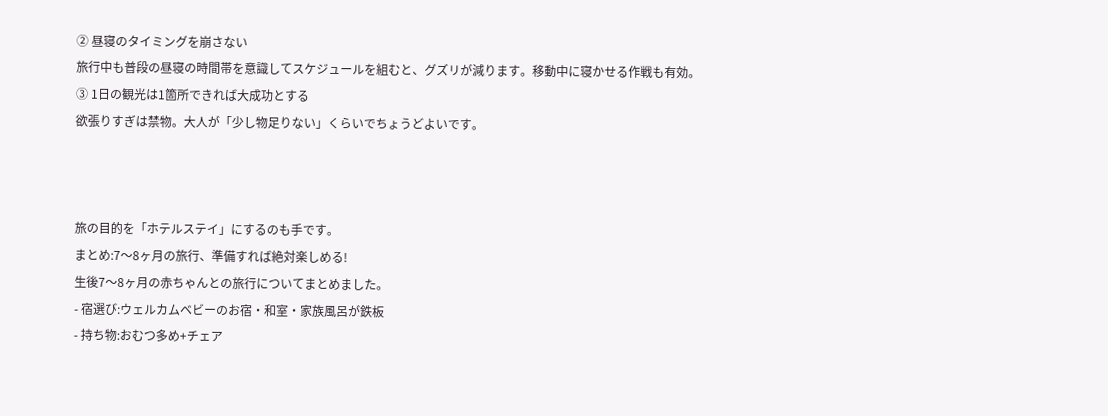② 昼寝のタイミングを崩さない
旅行中も普段の昼寝の時間帯を意識してスケジュールを組むと、グズリが減ります。移動中に寝かせる作戦も有効。
③ 1日の観光は1箇所できれば大成功とする
欲張りすぎは禁物。大人が「少し物足りない」くらいでちょうどよいです。



旅の目的を「ホテルステイ」にするのも手です。
まとめ:7〜8ヶ月の旅行、準備すれば絶対楽しめる!
生後7〜8ヶ月の赤ちゃんとの旅行についてまとめました。
- 宿選び:ウェルカムベビーのお宿・和室・家族風呂が鉄板
- 持ち物:おむつ多め+チェア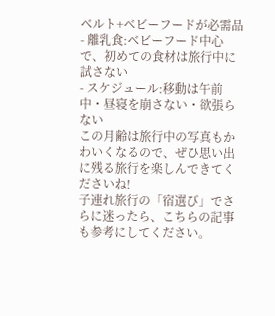ベルト+ベビーフードが必需品
- 離乳食:ベビーフード中心で、初めての食材は旅行中に試さない
- スケジュール:移動は午前中・昼寝を崩さない・欲張らない
この月齢は旅行中の写真もかわいくなるので、ぜひ思い出に残る旅行を楽しんできてくださいね!
子連れ旅行の「宿選び」でさらに迷ったら、こちらの記事も参考にしてください。